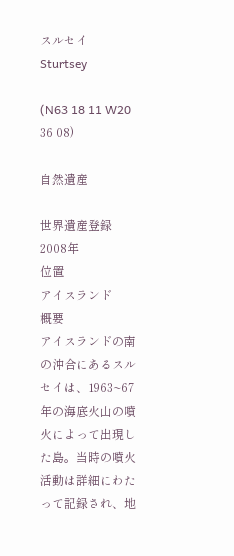スルセイ
Sturtsey

(N63 18 11 W20 36 08)

自然遺産

世界遺産登録
2008年
位置
アイスランド
概要
アイスランドの南の沖合にあるスルセイは、1963~67年の海底火山の噴火によって出現した島。当時の噴火活動は詳細にわたって記録され、地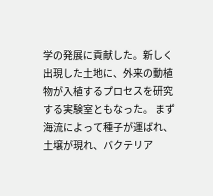学の発展に貢献した。新しく出現した土地に、外来の動植物が入植するプロセスを研究する実験室ともなった。 まず海流によって種子が運ばれ、土壌が現れ、バクテリア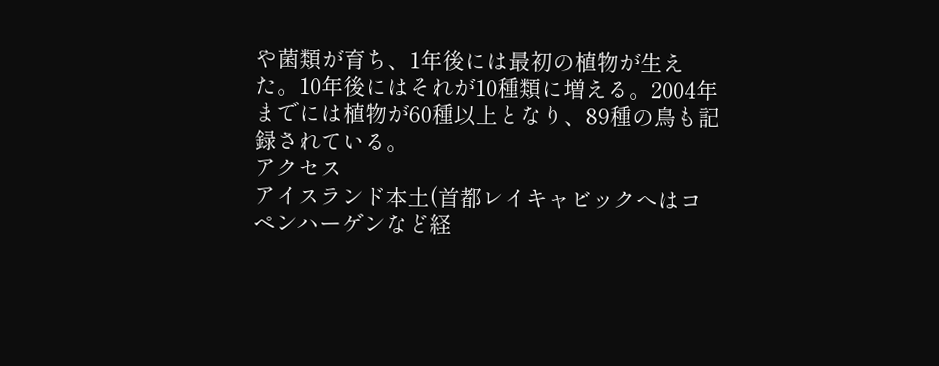や菌類が育ち、1年後には最初の植物が生えた。10年後にはそれが10種類に増える。2004年までには植物が60種以上となり、89種の鳥も記録されている。
アクセス
アイスランド本土(首都レイキャビックへはコペンハーゲンなど経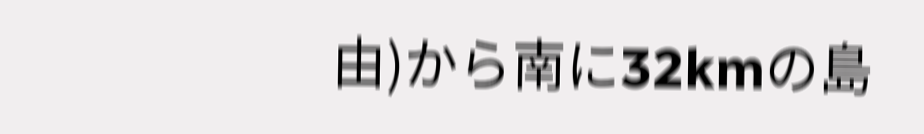由)から南に32kmの島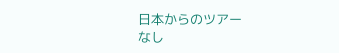日本からのツアー
なし